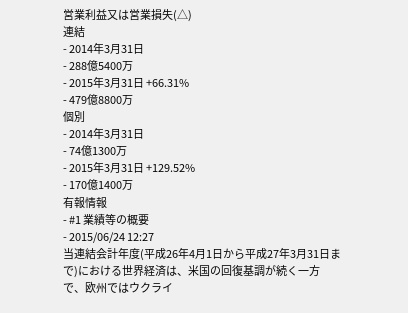営業利益又は営業損失(△)
連結
- 2014年3月31日
- 288億5400万
- 2015年3月31日 +66.31%
- 479億8800万
個別
- 2014年3月31日
- 74億1300万
- 2015年3月31日 +129.52%
- 170億1400万
有報情報
- #1 業績等の概要
- 2015/06/24 12:27
当連結会計年度(平成26年4月1日から平成27年3月31日まで)における世界経済は、米国の回復基調が続く一方で、欧州ではウクライ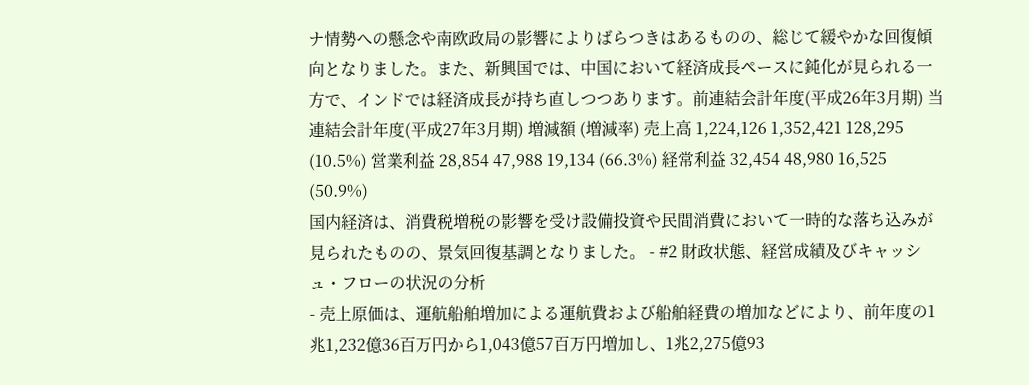ナ情勢への懸念や南欧政局の影響によりばらつきはあるものの、総じて緩やかな回復傾向となりました。また、新興国では、中国において経済成長ペースに鈍化が見られる一方で、インドでは経済成長が持ち直しつつあります。前連結会計年度(平成26年3月期) 当連結会計年度(平成27年3月期) 増減額 (増減率) 売上高 1,224,126 1,352,421 128,295 (10.5%) 営業利益 28,854 47,988 19,134 (66.3%) 経常利益 32,454 48,980 16,525 (50.9%)
国内経済は、消費税増税の影響を受け設備投資や民間消費において一時的な落ち込みが見られたものの、景気回復基調となりました。 - #2 財政状態、経営成績及びキャッシュ・フローの状況の分析
- 売上原価は、運航船舶増加による運航費および船舶経費の増加などにより、前年度の1兆1,232億36百万円から1,043億57百万円増加し、1兆2,275億93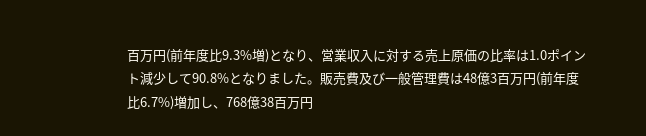百万円(前年度比9.3%増)となり、営業収入に対する売上原価の比率は1.0ポイント減少して90.8%となりました。販売費及び一般管理費は48億3百万円(前年度比6.7%)増加し、768億38百万円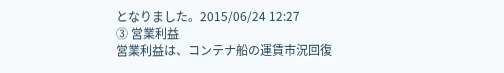となりました。2015/06/24 12:27
③ 営業利益
営業利益は、コンテナ船の運賃市況回復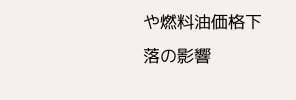や燃料油価格下落の影響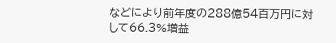などにより前年度の288億54百万円に対して66.3%増益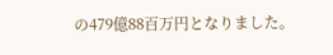の479億88百万円となりました。